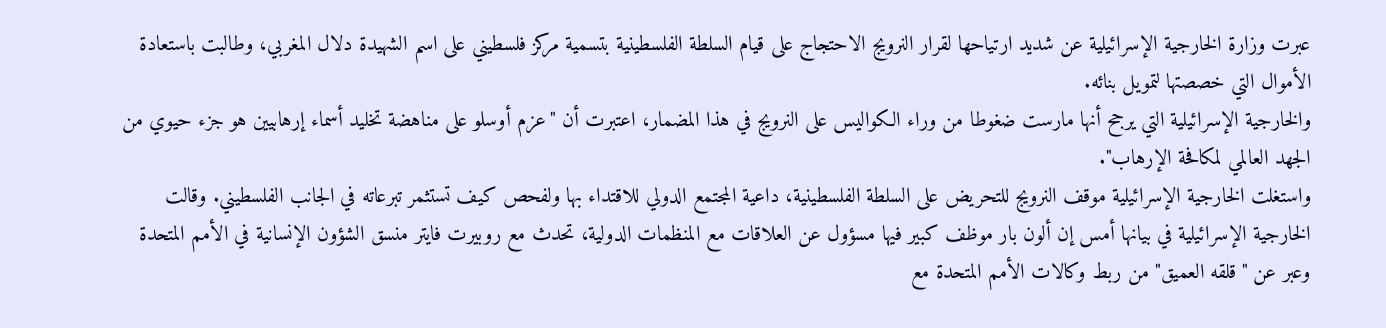عبرت وزارة الخارجية الإسرائيلية عن شديد ارتياحها لقرار النرويج الاحتجاج على قيام السلطة الفلسطينية بتسمية مركز فلسطيني على اسم الشهيدة دلال المغربي، وطالبت باستعادة الأموال التي خصصتها لتمويل بنائه.
والخارجية الإسرائيلية التي يرجح أنها مارست ضغوطا من وراء الكواليس على النرويج في هذا المضمار، اعتبرت أن "عزم أوسلو على مناهضة تخليد أسماء إرهابيين هو جزء حيوي من الجهد العالمي لمكافحة الإرهاب".
واستغلت الخارجية الإسرائيلية موقف النرويج للتحريض على السلطة الفلسطينية، داعية المجتمع الدولي للاقتداء بها ولفحص كيف تستثمر تبرعاته في الجانب الفلسطيني. وقالت الخارجية الإسرائيلية في بيانها أمس إن ألون بار موظف كبير فيها مسؤول عن العلاقات مع المنظمات الدولية، تحدث مع روبيرت فايتر منسق الشؤون الإنسانية في الأمم المتحدة وعبر عن "قلقه العميق" من ربط وكالات الأمم المتحدة مع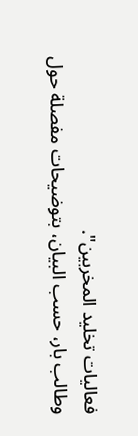فعاليات تخليد المخربين".
وطالب بار، حسب البيان، بتوضيحات مفصلة حول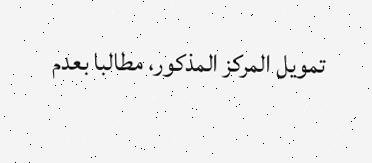تمويل المركز المذكور، مطالبا بعدم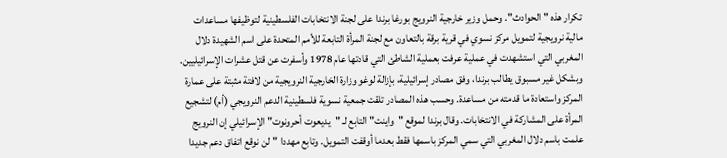تكرار هذه " الحوادث". وحمل وزير خارجية النرويج بورغا برندا على لجنة الانتخابات الفلسطينية لتوظيفها مساعدات مالية نرويجية لتمويل مركز نسوي في قرية برقة بالتعاون مع لجنة المرأة التابعة للأمم المتحدة على اسم الشهيدة دلال المغربي التي استشهدت في عملية عرفت بعملية الشاطئ التي قادتها عام 1978 وأسفرت عن قتل عشرات الإسرائيليين.
وبشكل غير مسبوق يطالب برندا، وفق مصادر إسرائيلية، بإزالة لوغو وزارة الخارجية النرويجية من لافتة مثبتة على عمارة المركز واستعادة ما قدمته من مساعدة. وحسب هذه المصادر تلقت جمعية نسوية فلسطينية الدعم النرويجي (أم) لتشجيع المرأة على المشاركة في الانتخابات. وقال برندا لموقع "واينت" التابع لـ "يديعوت أحرونوت" الإسرائيلي إن النرويج علمت باسم دلال المغربي التي سمي المركز باسمها فقط بعدما أوقفت التمويل. وتابع مهددا "لن نوقع اتفاق دعم جديدا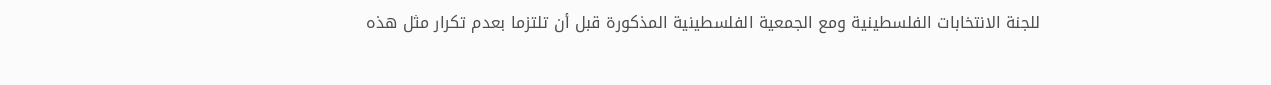للجنة الانتخابات الفلسطينية ومع الجمعية الفلسطينية المذكورة قبل أن تلتزما بعدم تكرار مثل هذه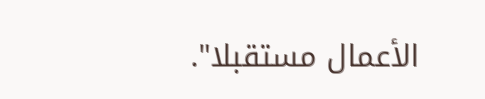الأعمال مستقبلا".